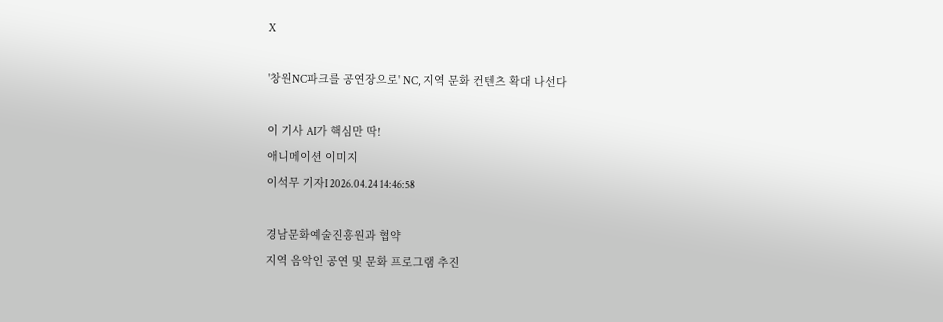X

'창원NC파크를 공연장으로' NC, 지역 문화 컨텐츠 확대 나선다

이 기사 AI가 핵심만 딱!
애니메이션 이미지
이석무 기자I 2026.04.24 14:46:58

경남문화예술진흥원과 협약
지역 음악인 공연 및 문화 프로그램 추진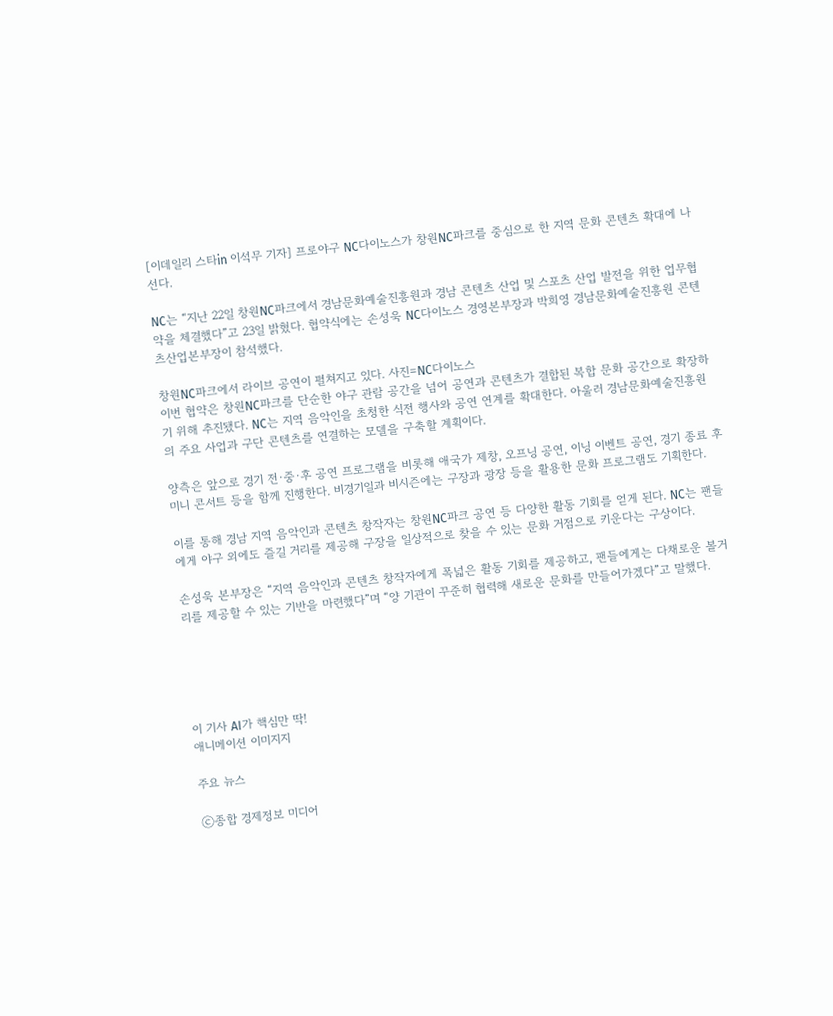[이데일리 스타in 이석무 기자] 프로야구 NC다이노스가 창원NC파크를 중심으로 한 지역 문화 콘텐츠 확대에 나선다.

NC는 “지난 22일 창원NC파크에서 경남문화예술진흥원과 경남 콘텐츠 산업 및 스포츠 산업 발전을 위한 업무협약을 체결했다”고 23일 밝혔다. 협약식에는 손성욱 NC다이노스 경영본부장과 박희영 경남문화예술진흥원 콘텐츠산업본부장이 참석했다.

창원NC파크에서 라이브 공연이 펼쳐지고 있다. 사진=NC다이노스
이번 협약은 창원NC파크를 단순한 야구 관람 공간을 넘어 공연과 콘텐츠가 결합된 복합 문화 공간으로 확장하기 위해 추진됐다. NC는 지역 음악인을 초청한 식전 행사와 공연 연계를 확대한다. 아울러 경남문화예술진흥원의 주요 사업과 구단 콘텐츠를 연결하는 모델을 구축할 계획이다.

양측은 앞으로 경기 전·중·후 공연 프로그램을 비롯해 애국가 제창, 오프닝 공연, 이닝 이벤트 공연, 경기 종료 후 미니 콘서트 등을 함께 진행한다. 비경기일과 비시즌에는 구장과 광장 등을 활용한 문화 프로그램도 기획한다.

이를 통해 경남 지역 음악인과 콘텐츠 창작자는 창원NC파크 공연 등 다양한 활동 기회를 얻게 된다. NC는 팬들에게 야구 외에도 즐길 거리를 제공해 구장을 일상적으로 찾을 수 있는 문화 거점으로 키운다는 구상이다.

손성욱 본부장은 “지역 음악인과 콘텐츠 창작자에게 폭넓은 활동 기회를 제공하고, 팬들에게는 다채로운 볼거리를 제공할 수 있는 기반을 마련했다”며 “양 기관이 꾸준히 협력해 새로운 문화를 만들어가겠다”고 말했다.





이 기사 AI가 핵심만 딱!
애니메이션 이미지지

주요 뉴스

ⓒ종합 경제정보 미디어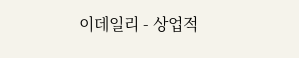이데일리 - 상업적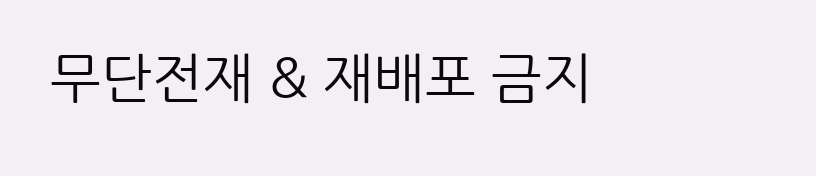무단전재 & 재배포 금지